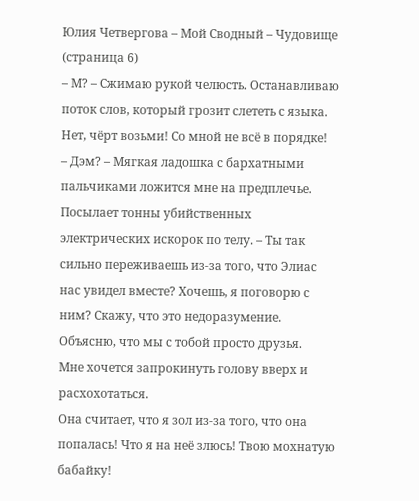Юлия Четвергова – Мой Сводный – Чудовище (страница 6)
– М? – Сжимаю рукой челюсть. Останавливаю поток слов, который грозит слететь с языка.
Нет, чёрт возьми! Со мной не всё в порядке!
– Дэм? – Мягкая ладошка с бархатными пальчиками ложится мне на предплечье. Посылает тонны убийственных электрических искорок по телу. – Ты так сильно переживаешь из-за того, что Элиас нас увидел вместе? Хочешь, я поговорю с ним? Скажу, что это недоразумение. Объясню, что мы с тобой просто друзья.
Мне хочется запрокинуть голову вверх и расхохотаться.
Она считает, что я зол из-за того, что она попалась! Что я на неё злюсь! Твою мохнатую бабайку!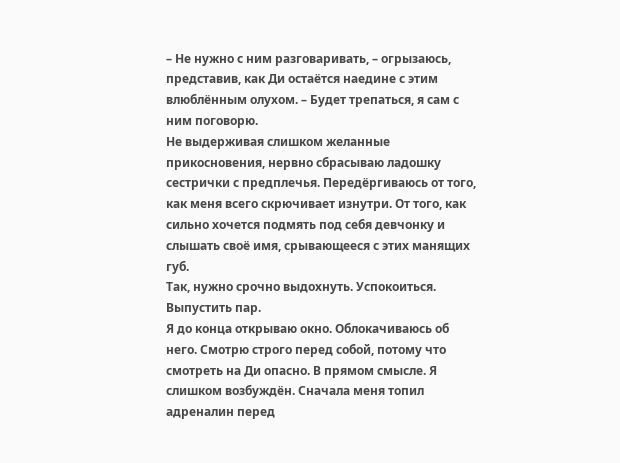– Не нужно с ним разговаривать, – огрызаюсь, представив, как Ди остаётся наедине с этим влюблённым олухом. – Будет трепаться, я сам с ним поговорю.
Не выдерживая слишком желанные прикосновения, нервно сбрасываю ладошку сестрички с предплечья. Передёргиваюсь от того, как меня всего скрючивает изнутри. От того, как сильно хочется подмять под себя девчонку и слышать своё имя, срывающееся с этих манящих губ.
Так, нужно срочно выдохнуть. Успокоиться. Выпустить пар.
Я до конца открываю окно. Облокачиваюсь об него. Смотрю строго перед собой, потому что смотреть на Ди опасно. В прямом смысле. Я слишком возбуждён. Сначала меня топил адреналин перед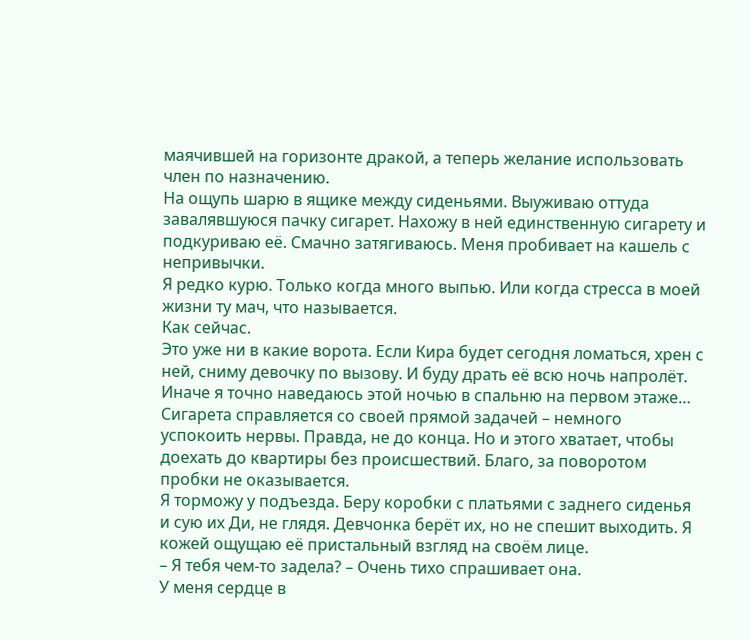маячившей на горизонте дракой, а теперь желание использовать член по назначению.
На ощупь шарю в ящике между сиденьями. Выуживаю оттуда завалявшуюся пачку сигарет. Нахожу в ней единственную сигарету и подкуриваю её. Смачно затягиваюсь. Меня пробивает на кашель с непривычки.
Я редко курю. Только когда много выпью. Или когда стресса в моей жизни ту мач, что называется.
Как сейчас.
Это уже ни в какие ворота. Если Кира будет сегодня ломаться, хрен с ней, сниму девочку по вызову. И буду драть её всю ночь напролёт. Иначе я точно наведаюсь этой ночью в спальню на первом этаже…
Сигарета справляется со своей прямой задачей – немного успокоить нервы. Правда, не до конца. Но и этого хватает, чтобы доехать до квартиры без происшествий. Благо, за поворотом пробки не оказывается.
Я торможу у подъезда. Беру коробки с платьями с заднего сиденья и сую их Ди, не глядя. Девчонка берёт их, но не спешит выходить. Я кожей ощущаю её пристальный взгляд на своём лице.
– Я тебя чем-то задела? – Очень тихо спрашивает она.
У меня сердце в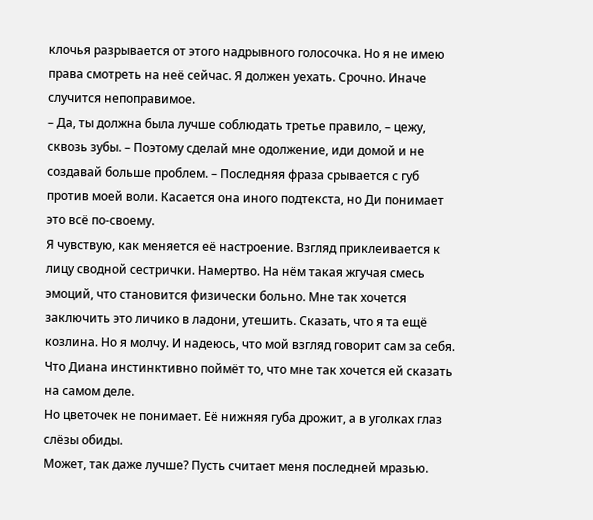клочья разрывается от этого надрывного голосочка. Но я не имею права смотреть на неё сейчас. Я должен уехать. Срочно. Иначе случится непоправимое.
– Да, ты должна была лучше соблюдать третье правило, – цежу, сквозь зубы. – Поэтому сделай мне одолжение, иди домой и не создавай больше проблем. – Последняя фраза срывается с губ против моей воли. Касается она иного подтекста, но Ди понимает это всё по-своему.
Я чувствую, как меняется её настроение. Взгляд приклеивается к лицу сводной сестрички. Намертво. На нём такая жгучая смесь эмоций, что становится физически больно. Мне так хочется заключить это личико в ладони, утешить. Сказать, что я та ещё козлина. Но я молчу. И надеюсь, что мой взгляд говорит сам за себя. Что Диана инстинктивно поймёт то, что мне так хочется ей сказать на самом деле.
Но цветочек не понимает. Её нижняя губа дрожит, а в уголках глаз слёзы обиды.
Может, так даже лучше? Пусть считает меня последней мразью.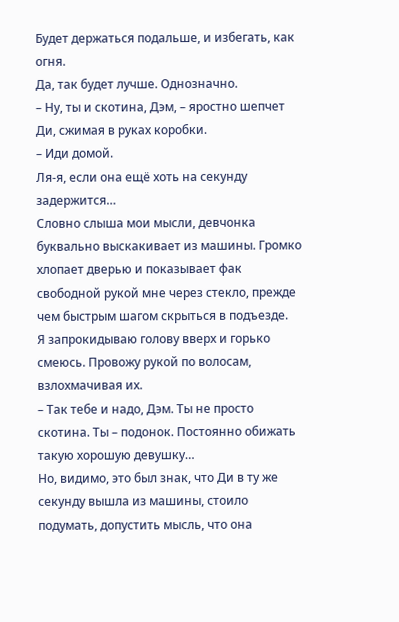Будет держаться подальше, и избегать, как огня.
Да, так будет лучше. Однозначно.
– Ну, ты и скотина, Дэм, – яростно шепчет Ди, сжимая в руках коробки.
– Иди домой.
Ля-я, если она ещё хоть на секунду задержится…
Словно слыша мои мысли, девчонка буквально выскакивает из машины. Громко хлопает дверью и показывает фак свободной рукой мне через стекло, прежде чем быстрым шагом скрыться в подъезде.
Я запрокидываю голову вверх и горько смеюсь. Провожу рукой по волосам, взлохмачивая их.
– Так тебе и надо, Дэм. Ты не просто скотина. Ты – подонок. Постоянно обижать такую хорошую девушку…
Но, видимо, это был знак, что Ди в ту же секунду вышла из машины, стоило подумать, допустить мысль, что она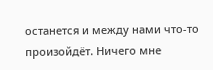останется и между нами что-то произойдёт. Ничего мне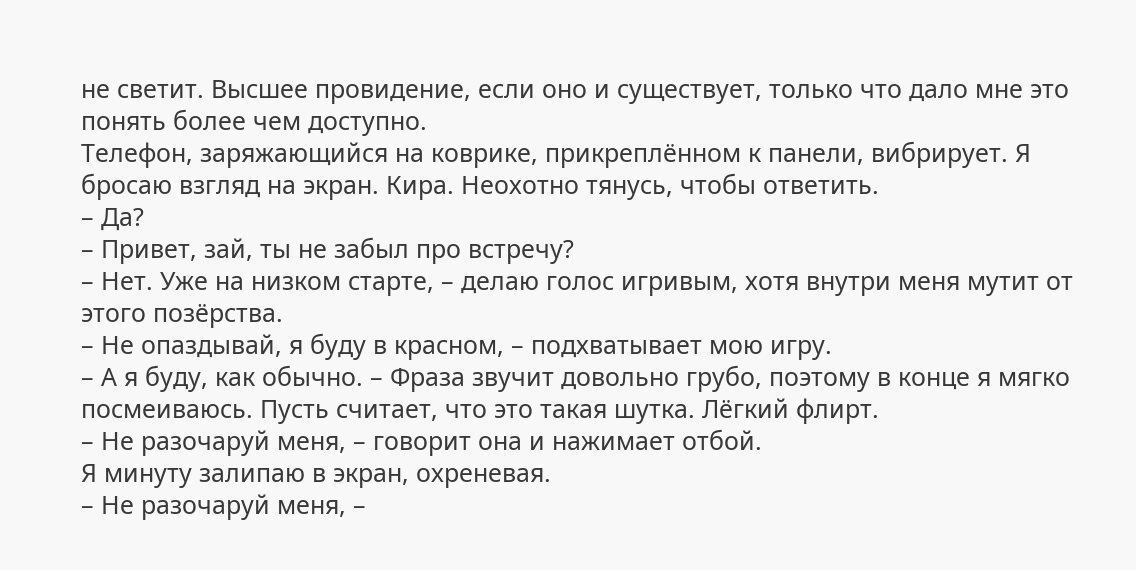не светит. Высшее провидение, если оно и существует, только что дало мне это понять более чем доступно.
Телефон, заряжающийся на коврике, прикреплённом к панели, вибрирует. Я бросаю взгляд на экран. Кира. Неохотно тянусь, чтобы ответить.
– Да?
– Привет, зай, ты не забыл про встречу?
– Нет. Уже на низком старте, – делаю голос игривым, хотя внутри меня мутит от этого позёрства.
– Не опаздывай, я буду в красном, – подхватывает мою игру.
– А я буду, как обычно. – Фраза звучит довольно грубо, поэтому в конце я мягко посмеиваюсь. Пусть считает, что это такая шутка. Лёгкий флирт.
– Не разочаруй меня, – говорит она и нажимает отбой.
Я минуту залипаю в экран, охреневая.
– Не разочаруй меня, –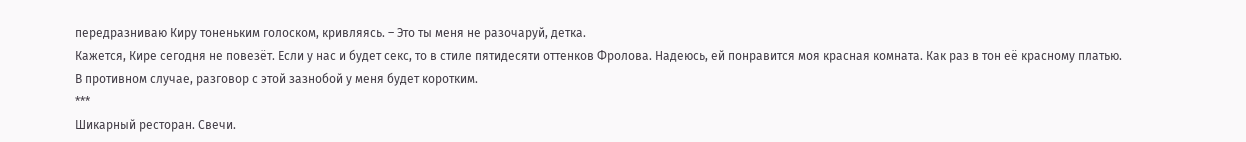передразниваю Киру тоненьким голоском, кривляясь. – Это ты меня не разочаруй, детка.
Кажется, Кире сегодня не повезёт. Если у нас и будет секс, то в стиле пятидесяти оттенков Фролова. Надеюсь, ей понравится моя красная комната. Как раз в тон её красному платью.
В противном случае, разговор с этой зазнобой у меня будет коротким.
***
Шикарный ресторан. Свечи.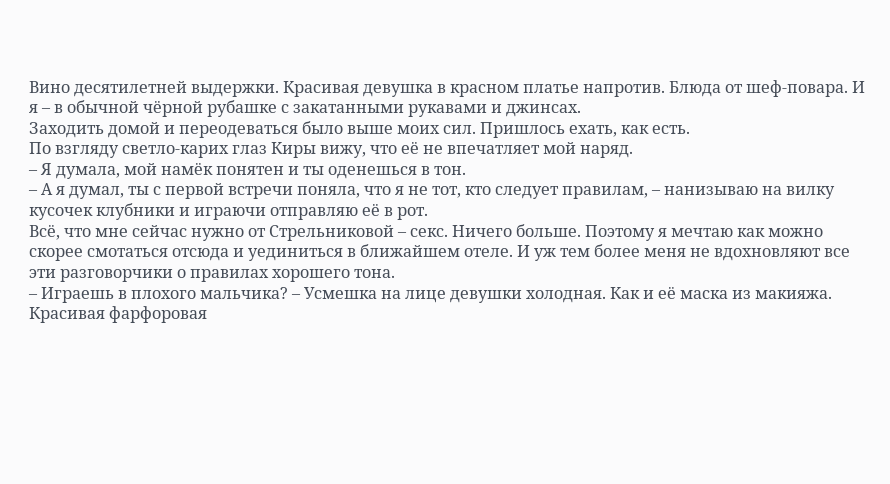Вино десятилетней выдержки. Красивая девушка в красном платье напротив. Блюда от шеф-повара. И я – в обычной чёрной рубашке с закатанными рукавами и джинсах.
Заходить домой и переодеваться было выше моих сил. Пришлось ехать, как есть.
По взгляду светло-карих глаз Киры вижу, что её не впечатляет мой наряд.
– Я думала, мой намёк понятен и ты оденешься в тон.
– А я думал, ты с первой встречи поняла, что я не тот, кто следует правилам, – нанизываю на вилку кусочек клубники и играючи отправляю её в рот.
Всё, что мне сейчас нужно от Стрельниковой – секс. Ничего больше. Поэтому я мечтаю как можно скорее смотаться отсюда и уединиться в ближайшем отеле. И уж тем более меня не вдохновляют все эти разговорчики о правилах хорошего тона.
– Играешь в плохого мальчика? – Усмешка на лице девушки холодная. Как и её маска из макияжа.
Красивая фарфоровая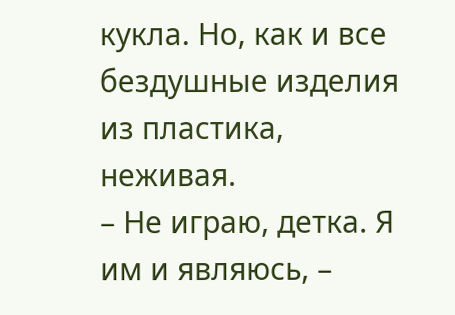кукла. Но, как и все бездушные изделия из пластика, неживая.
– Не играю, детка. Я им и являюсь, –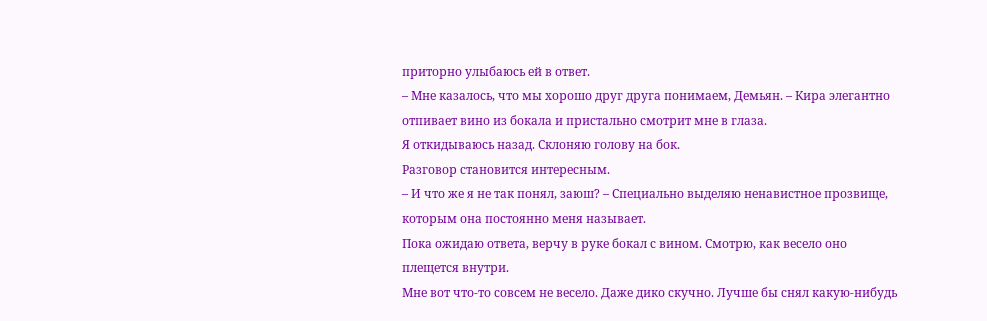приторно улыбаюсь ей в ответ.
– Мне казалось, что мы хорошо друг друга понимаем, Демьян. – Кира элегантно отпивает вино из бокала и пристально смотрит мне в глаза.
Я откидываюсь назад. Склоняю голову на бок.
Разговор становится интересным.
– И что же я не так понял, заюш? – Специально выделяю ненавистное прозвище, которым она постоянно меня называет.
Пока ожидаю ответа, верчу в руке бокал с вином. Смотрю, как весело оно плещется внутри.
Мне вот что-то совсем не весело. Даже дико скучно. Лучше бы снял какую-нибудь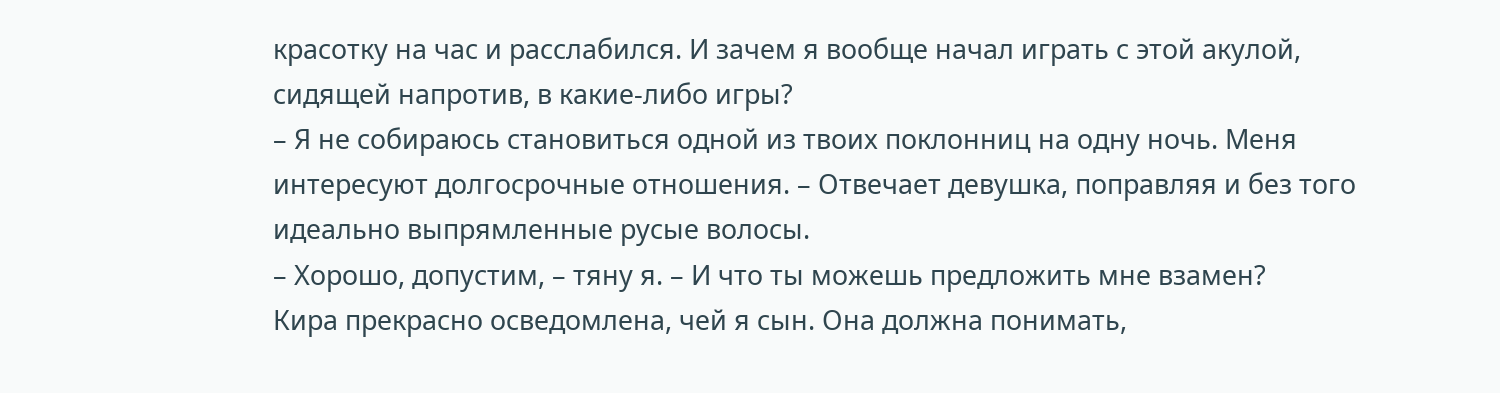красотку на час и расслабился. И зачем я вообще начал играть с этой акулой, сидящей напротив, в какие-либо игры?
– Я не собираюсь становиться одной из твоих поклонниц на одну ночь. Меня интересуют долгосрочные отношения. – Отвечает девушка, поправляя и без того идеально выпрямленные русые волосы.
– Хорошо, допустим, – тяну я. – И что ты можешь предложить мне взамен?
Кира прекрасно осведомлена, чей я сын. Она должна понимать,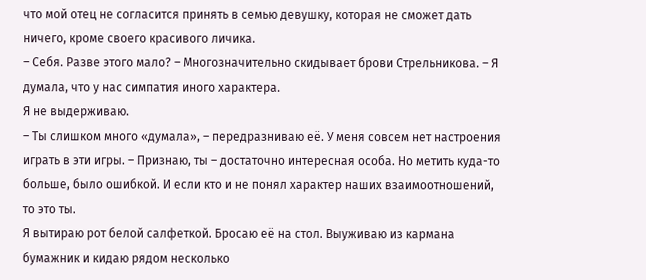что мой отец не согласится принять в семью девушку, которая не сможет дать ничего, кроме своего красивого личика.
– Себя. Разве этого мало? – Многозначительно скидывает брови Стрельникова. – Я думала, что у нас симпатия иного характера.
Я не выдерживаю.
– Ты слишком много «думала», – передразниваю её. У меня совсем нет настроения играть в эти игры. – Признаю, ты – достаточно интересная особа. Но метить куда-то больше, было ошибкой. И если кто и не понял характер наших взаимоотношений, то это ты.
Я вытираю рот белой салфеткой. Бросаю её на стол. Выуживаю из кармана бумажник и кидаю рядом несколько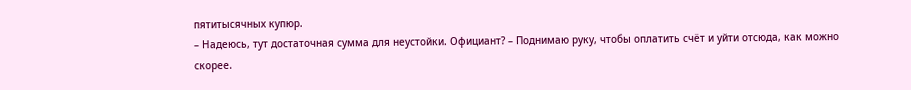пятитысячных купюр.
– Надеюсь, тут достаточная сумма для неустойки. Официант? – Поднимаю руку, чтобы оплатить счёт и уйти отсюда, как можно скорее.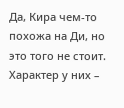Да, Кира чем-то похожа на Ди, но это того не стоит. Характер у них –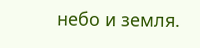небо и земля.